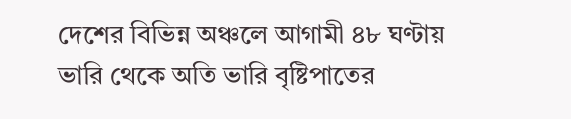দেশের বিভিন্ন অঞ্চলে আগামী ৪৮ ঘণ্টায় ভারি থেকে অতি ভারি বৃষ্টিপাতের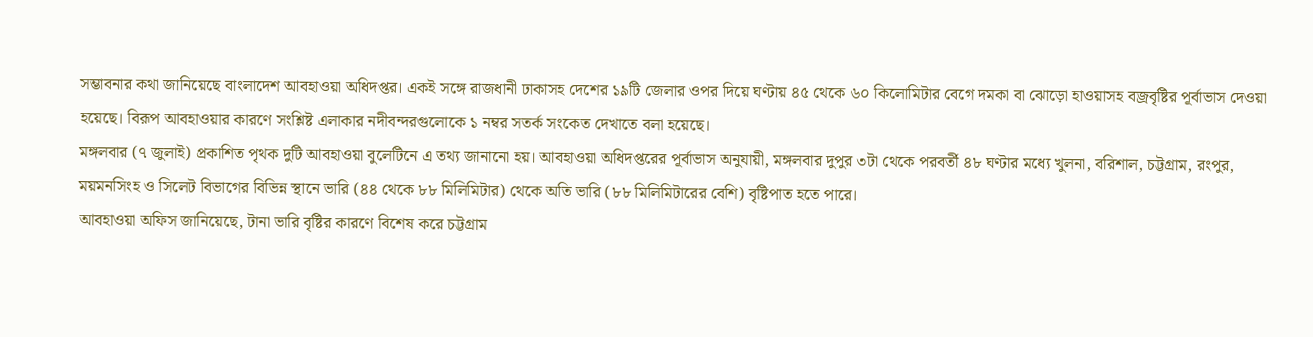সম্ভাবনার কথা জানিয়েছে বাংলাদেশ আবহাওয়া অধিদপ্তর। একই সঙ্গে রাজধানী ঢাকাসহ দেশের ১৯টি জেলার ওপর দিয়ে ঘণ্টায় ৪৫ থেকে ৬০ কিলোমিটার বেগে দমকা বা ঝোড়ো হাওয়াসহ বজ্রবৃষ্টির পূর্বাভাস দেওয়া হয়েছে। বিরূপ আবহাওয়ার কারণে সংশ্লিষ্ট এলাকার নদীবন্দরগুলোকে ১ নম্বর সতর্ক সংকেত দেখাতে বলা হয়েছে।
মঙ্গলবার (৭ জুলাই) প্রকাশিত পৃথক দুটি আবহাওয়া বুলেটিনে এ তথ্য জানানো হয়। আবহাওয়া অধিদপ্তরের পূর্বাভাস অনুযায়ী, মঙ্গলবার দুপুর ৩টা থেকে পরবর্তী ৪৮ ঘণ্টার মধ্যে খুলনা, বরিশাল, চট্টগ্রাম, রংপুর, ময়মনসিংহ ও সিলেট বিভাগের বিভিন্ন স্থানে ভারি (৪৪ থেকে ৮৮ মিলিমিটার) থেকে অতি ভারি (৮৮ মিলিমিটারের বেশি) বৃষ্টিপাত হতে পারে।
আবহাওয়া অফিস জানিয়েছে, টানা ভারি বৃষ্টির কারণে বিশেষ করে চট্টগ্রাম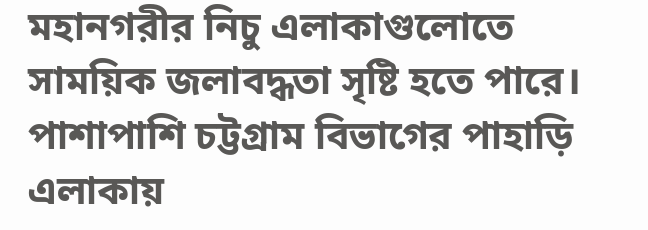মহানগরীর নিচু এলাকাগুলোতে সাময়িক জলাবদ্ধতা সৃষ্টি হতে পারে। পাশাপাশি চট্টগ্রাম বিভাগের পাহাড়ি এলাকায়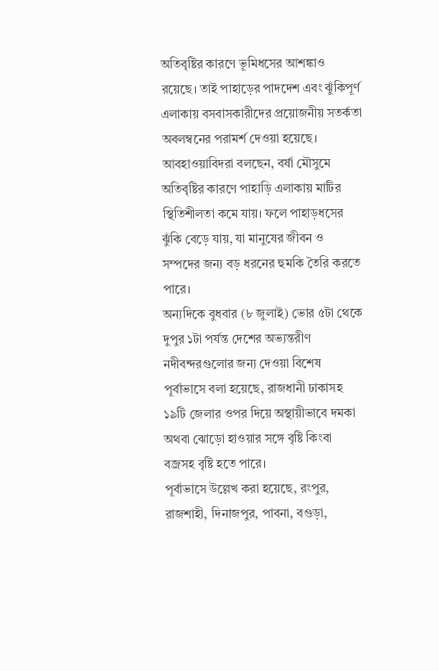অতিবৃষ্টির কারণে ভূমিধসের আশঙ্কাও রয়েছে। তাই পাহাড়ের পাদদেশ এবং ঝুঁকিপূর্ণ এলাকায় বসবাসকারীদের প্রয়োজনীয় সতর্কতা অবলম্বনের পরামর্শ দেওয়া হয়েছে।
আবহাওয়াবিদরা বলছেন, বর্ষা মৌসুমে অতিবৃষ্টির কারণে পাহাড়ি এলাকায় মাটির স্থিতিশীলতা কমে যায়। ফলে পাহাড়ধসের ঝুঁকি বেড়ে যায়, যা মানুষের জীবন ও সম্পদের জন্য বড় ধরনের হুমকি তৈরি করতে পারে।
অন্যদিকে বুধবার (৮ জুলাই) ভোর ৫টা থেকে দুপুর ১টা পর্যন্ত দেশের অভ্যন্তরীণ নদীবন্দরগুলোর জন্য দেওয়া বিশেষ পূর্বাভাসে বলা হয়েছে, রাজধানী ঢাকাসহ ১৯টি জেলার ওপর দিয়ে অস্থায়ীভাবে দমকা অথবা ঝোড়ো হাওয়ার সঙ্গে বৃষ্টি কিংবা বজ্রসহ বৃষ্টি হতে পারে।
পূর্বাভাসে উল্লেখ করা হয়েছে, রংপুর, রাজশাহী, দিনাজপুর, পাবনা, বগুড়া,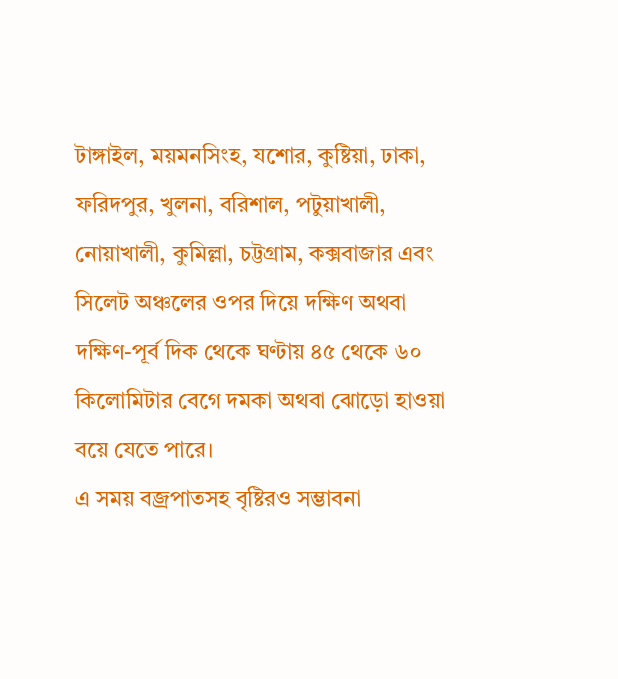টাঙ্গাইল, ময়মনসিংহ, যশোর, কুষ্টিয়া, ঢাকা, ফরিদপুর, খুলনা, বরিশাল, পটুয়াখালী, নোয়াখালী, কুমিল্লা, চট্টগ্রাম, কক্সবাজার এবং সিলেট অঞ্চলের ওপর দিয়ে দক্ষিণ অথবা দক্ষিণ-পূর্ব দিক থেকে ঘণ্টায় ৪৫ থেকে ৬০ কিলোমিটার বেগে দমকা অথবা ঝোড়ো হাওয়া বয়ে যেতে পারে।
এ সময় বজ্রপাতসহ বৃষ্টিরও সম্ভাবনা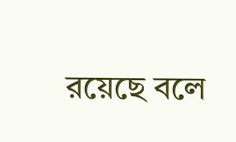রয়েছে বলে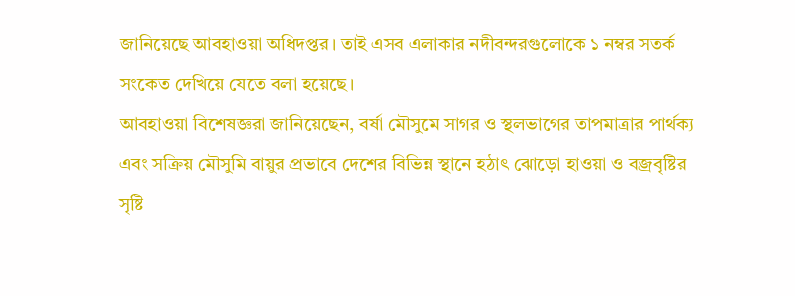জানিয়েছে আবহাওয়া অধিদপ্তর। তাই এসব এলাকার নদীবন্দরগুলোকে ১ নম্বর সতর্ক সংকেত দেখিয়ে যেতে বলা হয়েছে।
আবহাওয়া বিশেষজ্ঞরা জানিয়েছেন, বর্ষা মৌসুমে সাগর ও স্থলভাগের তাপমাত্রার পার্থক্য এবং সক্রিয় মৌসুমি বায়ুর প্রভাবে দেশের বিভিন্ন স্থানে হঠাৎ ঝোড়ো হাওয়া ও বজ্রবৃষ্টির সৃষ্টি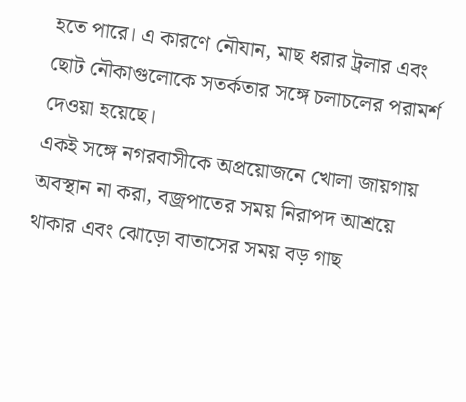হতে পারে। এ কারণে নৌযান, মাছ ধরার ট্রলার এবং ছোট নৌকাগুলোকে সতর্কতার সঙ্গে চলাচলের পরামর্শ দেওয়া হয়েছে।
একই সঙ্গে নগরবাসীকে অপ্রয়োজনে খোলা জায়গায় অবস্থান না করা, বজ্রপাতের সময় নিরাপদ আশ্রয়ে থাকার এবং ঝোড়ো বাতাসের সময় বড় গাছ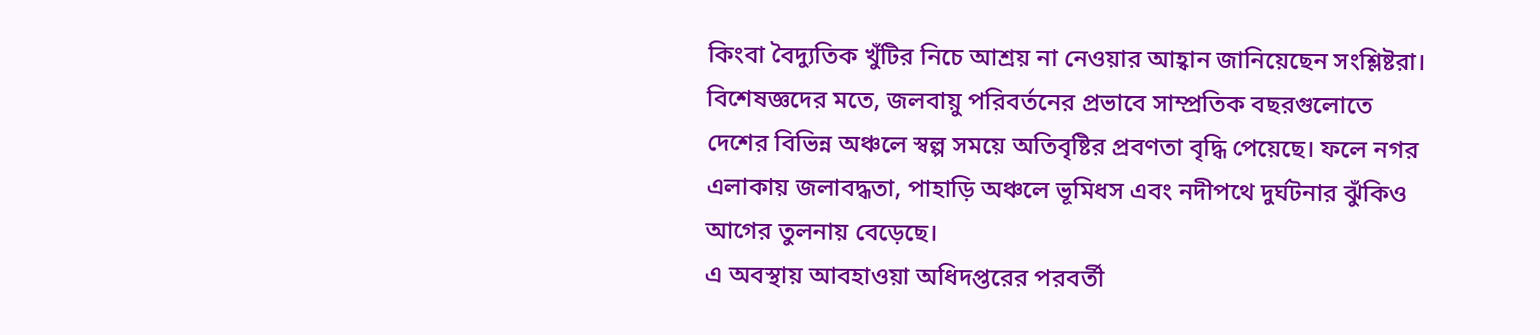কিংবা বৈদ্যুতিক খুঁটির নিচে আশ্রয় না নেওয়ার আহ্বান জানিয়েছেন সংশ্লিষ্টরা।
বিশেষজ্ঞদের মতে, জলবায়ু পরিবর্তনের প্রভাবে সাম্প্রতিক বছরগুলোতে দেশের বিভিন্ন অঞ্চলে স্বল্প সময়ে অতিবৃষ্টির প্রবণতা বৃদ্ধি পেয়েছে। ফলে নগর এলাকায় জলাবদ্ধতা, পাহাড়ি অঞ্চলে ভূমিধস এবং নদীপথে দুর্ঘটনার ঝুঁকিও আগের তুলনায় বেড়েছে।
এ অবস্থায় আবহাওয়া অধিদপ্তরের পরবর্তী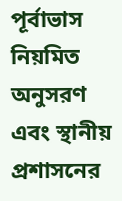পূর্বাভাস নিয়মিত অনুসরণ এবং স্থানীয় প্রশাসনের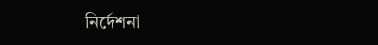নির্দেশনা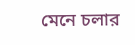মেনে চলার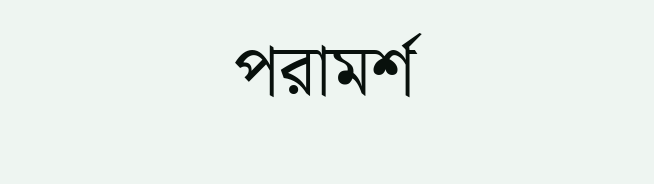পরামর্শ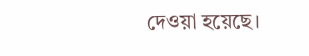দেওয়া হয়েছে।